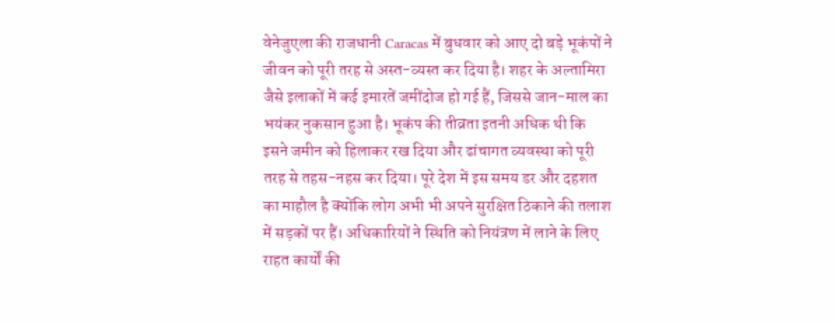वेनेजुएला की राजधानी Caracas में बुधवार को आए दो बड़े भूकंपों ने जीवन को पूरी तरह से अस्त-व्यस्त कर दिया है। शहर के अल्तामिरा जैसे इलाकों में कई इमारतें जमींदोज हो गई हैं, जिससे जान-माल का भयंकर नुकसान हुआ है। भूकंप की तीव्रता इतनी अधिक थी कि इसने जमीन को हिलाकर रख दिया और ढांचागत व्यवस्था को पूरी तरह से तहस-नहस कर दिया। पूरे देश में इस समय डर और दहशत का माहौल है क्योंकि लोग अभी भी अपने सुरक्षित ठिकाने की तलाश में सड़कों पर हैं। अधिकारियों ने स्थिति को नियंत्रण में लाने के लिए राहत कार्यों की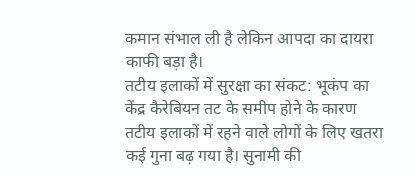कमान संभाल ली है लेकिन आपदा का दायरा काफी बड़ा है।
तटीय इलाकों में सुरक्षा का संकट: भूकंप का केंद्र कैरेबियन तट के समीप होने के कारण तटीय इलाकों में रहने वाले लोगों के लिए खतरा कई गुना बढ़ गया है। सुनामी की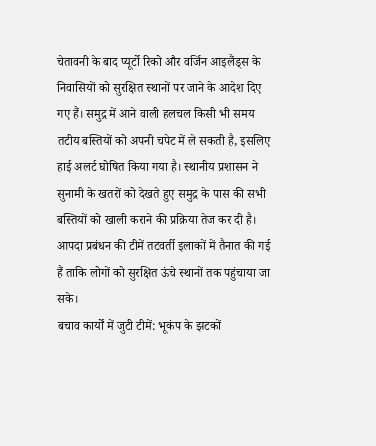चेतावनी के बाद प्यूर्टो रिको और वर्जिन आइलैंड्स के निवासियों को सुरक्षित स्थानों पर जाने के आदेश दिए गए हैं। समुद्र में आने वाली हलचल किसी भी समय तटीय बस्तियों को अपनी चपेट में ले सकती है, इसलिए हाई अलर्ट घोषित किया गया है। स्थानीय प्रशासन ने सुनामी के खतरों को देखते हुए समुद्र के पास की सभी बस्तियों को खाली कराने की प्रक्रिया तेज कर दी है। आपदा प्रबंधन की टीमें तटवर्ती इलाकों में तैनात की गई हैं ताकि लोगों को सुरक्षित ऊंचे स्थानों तक पहुंचाया जा सके।
बचाव कार्यों में जुटी टीमें: भूकंप के झटकों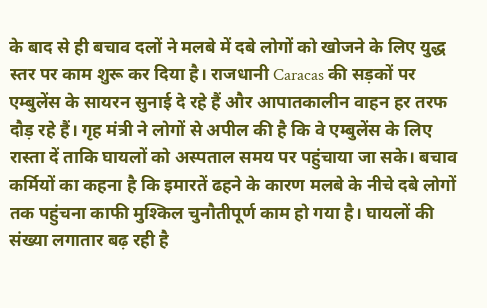के बाद से ही बचाव दलों ने मलबे में दबे लोगों को खोजने के लिए युद्ध स्तर पर काम शुरू कर दिया है। राजधानी Caracas की सड़कों पर एम्बुलेंस के सायरन सुनाई दे रहे हैं और आपातकालीन वाहन हर तरफ दौड़ रहे हैं। गृह मंत्री ने लोगों से अपील की है कि वे एम्बुलेंस के लिए रास्ता दें ताकि घायलों को अस्पताल समय पर पहुंचाया जा सके। बचाव कर्मियों का कहना है कि इमारतें ढहने के कारण मलबे के नीचे दबे लोगों तक पहुंचना काफी मुश्किल चुनौतीपूर्ण काम हो गया है। घायलों की संख्या लगातार बढ़ रही है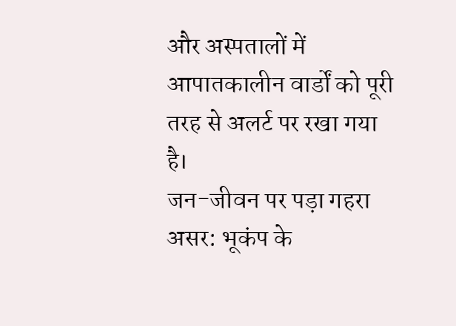और अस्पतालों में आपातकालीन वार्डों को पूरी तरह से अलर्ट पर रखा गया है।
जन-जीवन पर पड़ा गहरा असर: भूकंप के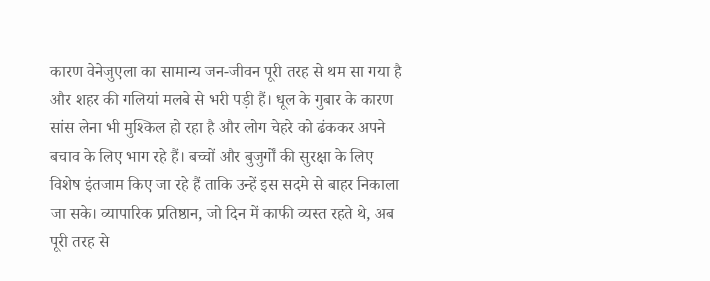कारण वेनेजुएला का सामान्य जन-जीवन पूरी तरह से थम सा गया है और शहर की गलियां मलबे से भरी पड़ी हैं। धूल के गुबार के कारण सांस लेना भी मुश्किल हो रहा है और लोग चेहरे को ढंककर अपने बचाव के लिए भाग रहे हैं। बच्चों और बुजुर्गों की सुरक्षा के लिए विशेष इंतजाम किए जा रहे हैं ताकि उन्हें इस सदमे से बाहर निकाला जा सके। व्यापारिक प्रतिष्ठान, जो दिन में काफी व्यस्त रहते थे, अब पूरी तरह से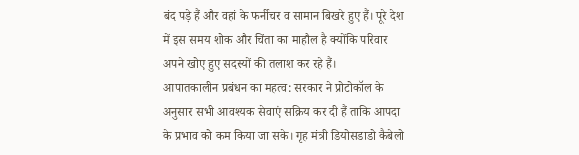बंद पड़े हैं और वहां के फर्नीचर व सामान बिखरे हुए हैं। पूरे देश में इस समय शोक और चिंता का माहौल है क्योंकि परिवार अपने खोए हुए सदस्यों की तलाश कर रहे हैं।
आपातकालीन प्रबंधन का महत्व: सरकार ने प्रोटोकॉल के अनुसार सभी आवश्यक सेवाएं सक्रिय कर दी हैं ताकि आपदा के प्रभाव को कम किया जा सके। गृह मंत्री डियोसडाडो कैबेलो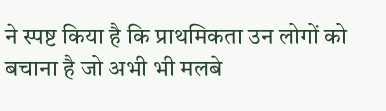ने स्पष्ट किया है कि प्राथमिकता उन लोगों को बचाना है जो अभी भी मलबे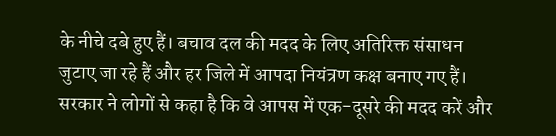के नीचे दबे हुए हैं। बचाव दल की मदद के लिए अतिरिक्त संसाधन जुटाए जा रहे हैं और हर जिले में आपदा नियंत्रण कक्ष बनाए गए हैं। सरकार ने लोगों से कहा है कि वे आपस में एक-दूसरे की मदद करें और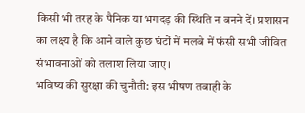किसी भी तरह के पैनिक या भगदड़ की स्थिति न बनने दें। प्रशासन का लक्ष्य है कि आने वाले कुछ घंटों में मलबे में फंसी सभी जीवित संभावनाओं को तलाश लिया जाए।
भविष्य की सुरक्षा की चुनौती: इस भीषण तबाही के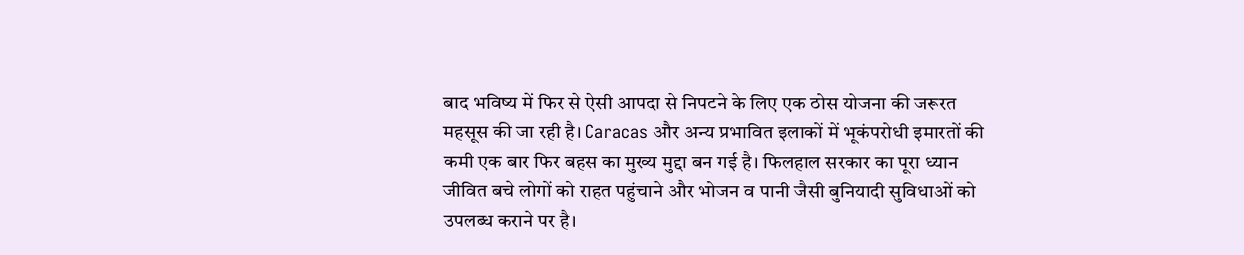बाद भविष्य में फिर से ऐसी आपदा से निपटने के लिए एक ठोस योजना की जरूरत महसूस की जा रही है। Caracas और अन्य प्रभावित इलाकों में भूकंपरोधी इमारतों की कमी एक बार फिर बहस का मुख्य मुद्दा बन गई है। फिलहाल सरकार का पूरा ध्यान जीवित बचे लोगों को राहत पहुंचाने और भोजन व पानी जैसी बुनियादी सुविधाओं को उपलब्ध कराने पर है।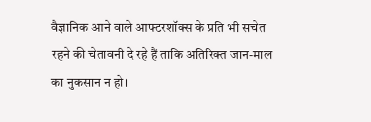वैज्ञानिक आने वाले आफ्टरशॉक्स के प्रति भी सचेत रहने की चेतावनी दे रहे हैं ताकि अतिरिक्त जान-माल का नुकसान न हो।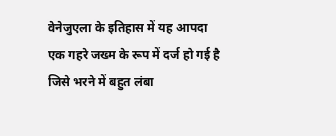वेनेजुएला के इतिहास में यह आपदा एक गहरे जख्म के रूप में दर्ज हो गई है जिसे भरने में बहुत लंबा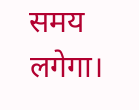समय लगेगा।